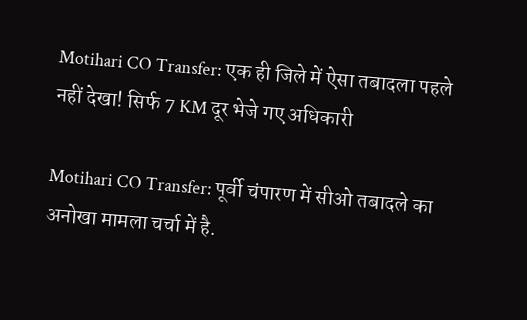Motihari CO Transfer: एक ही जिले में ऐसा तबादला पहले नहीं देखा! सिर्फ 7 KM दूर भेजे गए अधिकारी

Motihari CO Transfer: पूर्वी चंपारण में सीओ तबादले का अनोखा मामला चर्चा में है.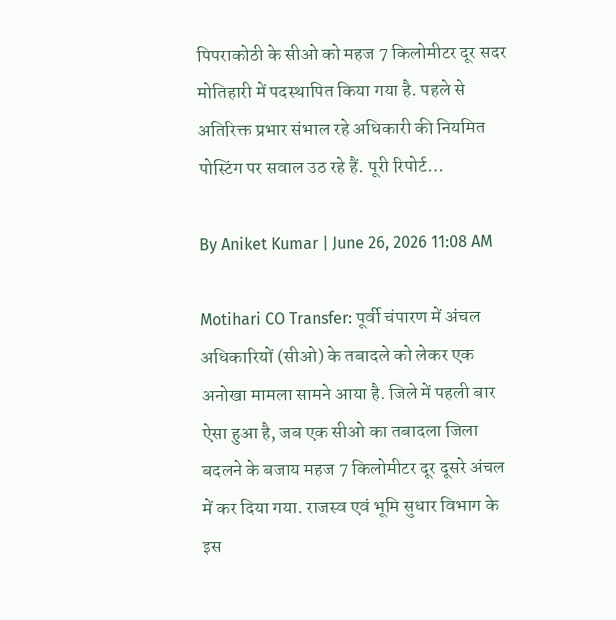पिपराकोठी के सीओ को महज 7 किलोमीटर दूर सदर मोतिहारी में पदस्थापित किया गया है. पहले से अतिरिक्त प्रभार संभाल रहे अधिकारी की नियमित पोस्टिंग पर सवाल उठ रहे हैं. पूरी रिपोर्ट…

By Aniket Kumar | June 26, 2026 11:08 AM

Motihari CO Transfer: पूर्वी चंपारण में अंचल अधिकारियों (सीओ) के तबादले को लेकर एक अनोखा मामला सामने आया है. जिले में पहली बार ऐसा हुआ है, जब एक सीओ का तबादला जिला बदलने के बजाय महज 7 किलोमीटर दूर दूसरे अंचल में कर दिया गया. राजस्व एवं भूमि सुधार विभाग के इस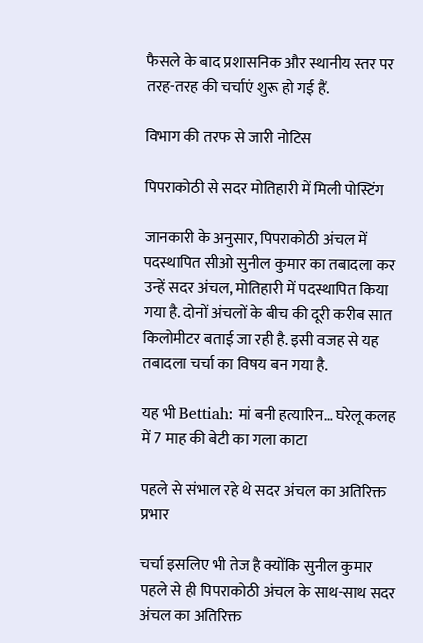फैसले के बाद प्रशासनिक और स्थानीय स्तर पर तरह-तरह की चर्चाएं शुरू हो गई हैं.

विभाग की तरफ से जारी नोटिस

पिपराकोठी से सदर मोतिहारी में मिली पोस्टिंग

जानकारी के अनुसार, पिपराकोठी अंचल में पदस्थापित सीओ सुनील कुमार का तबादला कर उन्हें सदर अंचल, मोतिहारी में पदस्थापित किया गया है. दोनों अंचलों के बीच की दूरी करीब सात किलोमीटर बताई जा रही है. इसी वजह से यह तबादला चर्चा का विषय बन गया है.

यह भी Bettiah: मां बनी हत्यारिन… घरेलू कलह में 7 माह की बेटी का गला काटा

पहले से संभाल रहे थे सदर अंचल का अतिरिक्त प्रभार

चर्चा इसलिए भी तेज है क्योंकि सुनील कुमार पहले से ही पिपराकोठी अंचल के साथ-साथ सदर अंचल का अतिरिक्त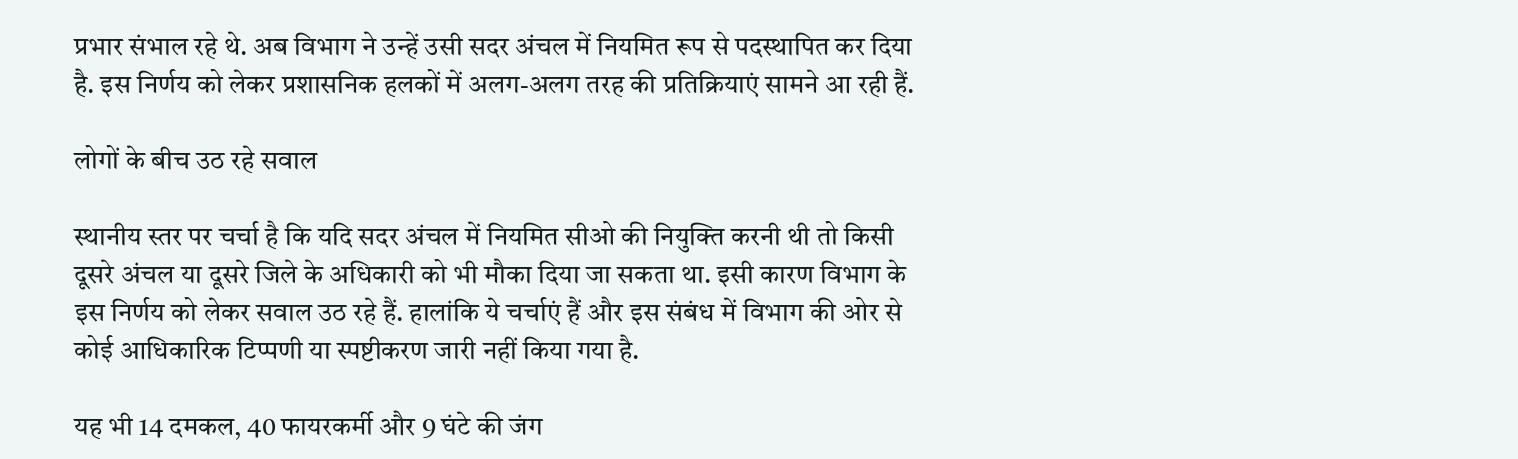प्रभार संभाल रहे थे. अब विभाग ने उन्हें उसी सदर अंचल में नियमित रूप से पदस्थापित कर दिया है. इस निर्णय को लेकर प्रशासनिक हलकों में अलग-अलग तरह की प्रतिक्रियाएं सामने आ रही हैं.

लोगों के बीच उठ रहे सवाल

स्थानीय स्तर पर चर्चा है कि यदि सदर अंचल में नियमित सीओ की नियुक्ति करनी थी तो किसी दूसरे अंचल या दूसरे जिले के अधिकारी को भी मौका दिया जा सकता था. इसी कारण विभाग के इस निर्णय को लेकर सवाल उठ रहे हैं. हालांकि ये चर्चाएं हैं और इस संबंध में विभाग की ओर से कोई आधिकारिक टिप्पणी या स्पष्टीकरण जारी नहीं किया गया है.

यह भी 14 दमकल, 40 फायरकर्मी और 9 घंटे की जंग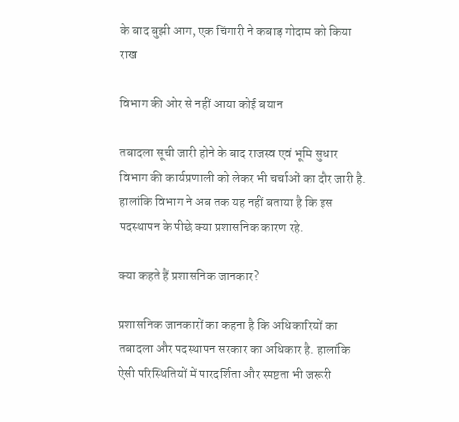के बाद बुझी आग, एक चिंगारी ने कबाड़ गोदाम को किया राख

विभाग की ओर से नहीं आया कोई बयान

तबादला सूची जारी होने के बाद राजस्व एवं भूमि सुधार विभाग की कार्यप्रणाली को लेकर भी चर्चाओं का दौर जारी है. हालांकि विभाग ने अब तक यह नहीं बताया है कि इस पदस्थापन के पीछे क्या प्रशासनिक कारण रहे.

क्या कहते हैं प्रशासनिक जानकार?

प्रशासनिक जानकारों का कहना है कि अधिकारियों का तबादला और पदस्थापन सरकार का अधिकार है. हालांकि ऐसी परिस्थितियों में पारदर्शिता और स्पष्टता भी जरूरी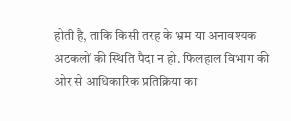होती है, ताकि किसी तरह के भ्रम या अनावश्यक अटकलों की स्थिति पैदा न हो. फिलहाल विभाग की ओर से आधिकारिक प्रतिक्रिया का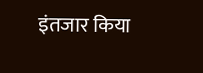इंतजार किया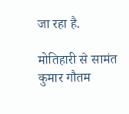जा रहा है.

मोतिहारी से सामंत कुमार गौतम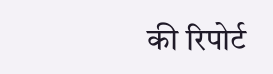की रिपोर्ट